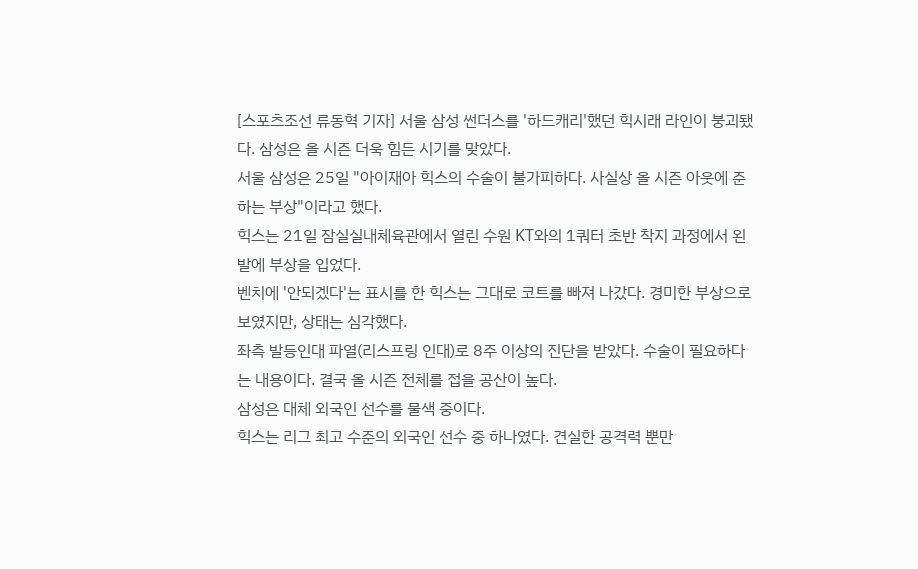[스포츠조선 류동혁 기자] 서울 삼성 썬더스를 '하드캐리'했던 힉시래 라인이 붕괴됐다. 삼성은 올 시즌 더욱 힘든 시기를 맞았다.
서울 삼성은 25일 "아이재아 힉스의 수술이 불가피하다. 사실상 올 시즌 아웃에 준하는 부상"이라고 했다.
힉스는 21일 잠실실내체육관에서 열린 수원 KT와의 1쿼터 초반 착지 과정에서 왼발에 부상을 입었다.
벤치에 '안되겠다'는 표시를 한 힉스는 그대로 코트를 빠져 나갔다. 경미한 부상으로 보였지만, 상태는 심각했다.
좌측 발등인대 파열(리스프링 인대)로 8주 이상의 진단을 받았다. 수술이 필요하다는 내용이다. 결국 올 시즌 전체를 접을 공산이 높다.
삼성은 대체 외국인 선수를 물색 중이다.
힉스는 리그 최고 수준의 외국인 선수 중 하나였다. 견실한 공격력 뿐만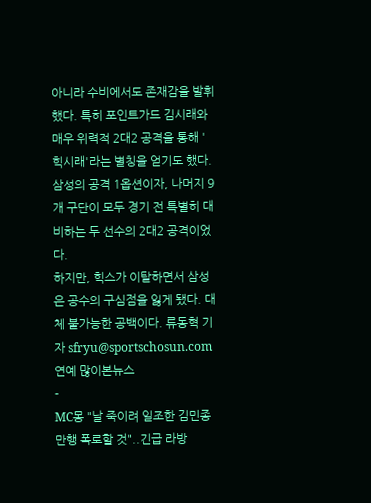아니라 수비에서도 존재감을 발휘했다. 특히 포인트가드 김시래와 매우 위력적 2대2 공격을 통해 '힉시래'라는 별칭을 얻기도 했다.
삼성의 공격 1옵션이자, 나머지 9개 구단이 모두 경기 전 특별히 대비하는 두 선수의 2대2 공격이었다.
하지만, 힉스가 이탈하면서 삼성은 공수의 구심점을 잃게 됐다. 대체 불가능한 공백이다. 류동혁 기자 sfryu@sportschosun.com
연예 많이본뉴스
-
MC몽 "날 죽이려 일조한 김민종 만행 폭로할 것"..긴급 라방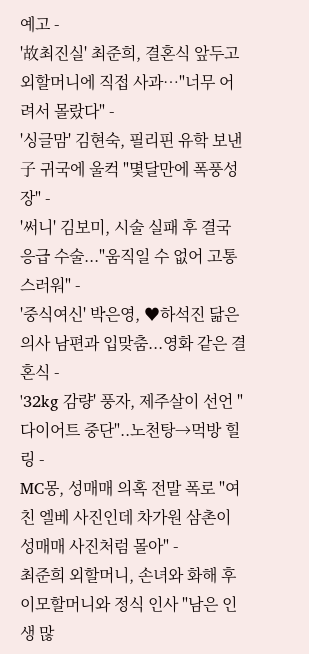예고 -
'故최진실' 최준희, 결혼식 앞두고 외할머니에 직접 사과…"너무 어려서 몰랐다" -
'싱글맘' 김현숙, 필리핀 유학 보낸 子 귀국에 울컥 "몇달만에 폭풍성장" -
'써니' 김보미, 시술 실패 후 결국 응급 수술..."움직일 수 없어 고통스러워" -
'중식여신' 박은영, ♥하석진 닮은 의사 남편과 입맞춤...영화 같은 결혼식 -
'32kg 감량' 풍자, 제주살이 선언 "다이어트 중단"..노천탕→먹방 힐링 -
MC몽, 성매매 의혹 전말 폭로 "여친 엘베 사진인데 차가원 삼촌이 성매매 사진처럼 몰아" -
최준희 외할머니, 손녀와 화해 후 이모할머니와 정식 인사 "남은 인생 많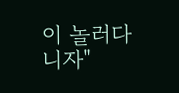이 놀러다니자"